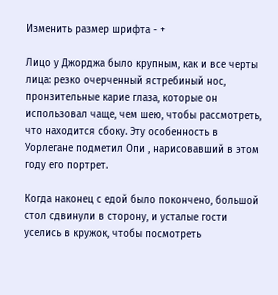Изменить размер шрифта - +

Лицо у Джорджа было крупным, как и все черты лица: резко очерченный ястребиный нос, пронзительные карие глаза, которые он использовал чаще, чем шею, чтобы рассмотреть, что находится сбоку. Эту особенность в Уорлегане подметил Опи , нарисовавший в этом году его портрет.

Когда наконец с едой было покончено, большой стол сдвинули в сторону, и усталые гости уселись в кружок, чтобы посмотреть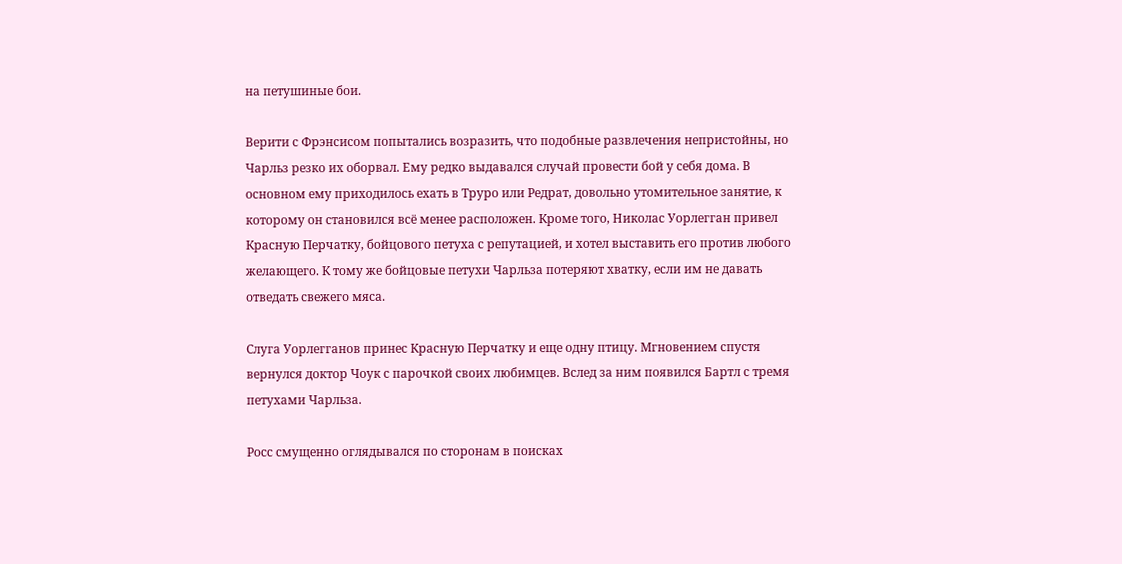на петушиные бои.

Верити с Фрэнсисом попытались возразить, что подобные развлечения непристойны, но Чарльз резко их оборвал. Ему редко выдавался случай провести бой у себя дома. В основном ему приходилось ехать в Труро или Редрат, довольно утомительное занятие, к которому он становился всё менее расположен. Кроме того, Николас Уорлегган привел Красную Перчатку, бойцового петуха с репутацией, и хотел выставить его против любого желающего. К тому же бойцовые петухи Чарльза потеряют хватку, если им не давать отведать свежего мяса.

Слуга Уорлегганов принес Красную Перчатку и еще одну птицу. Мгновением спустя вернулся доктор Чоук с парочкой своих любимцев. Вслед за ним появился Бартл с тремя петухами Чарльза.

Росс смущенно оглядывался по сторонам в поисках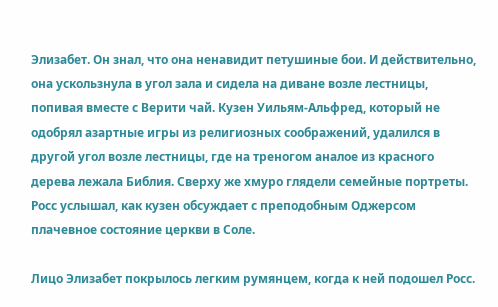Элизабет. Он знал, что она ненавидит петушиные бои. И действительно, она ускользнула в угол зала и сидела на диване возле лестницы, попивая вместе с Верити чай. Кузен Уильям-Альфред, который не одобрял азартные игры из религиозных соображений, удалился в другой угол возле лестницы, где на треногом аналое из красного дерева лежала Библия. Сверху же хмуро глядели семейные портреты. Росс услышал, как кузен обсуждает с преподобным Оджерсом плачевное состояние церкви в Соле.

Лицо Элизабет покрылось легким румянцем, когда к ней подошел Росс.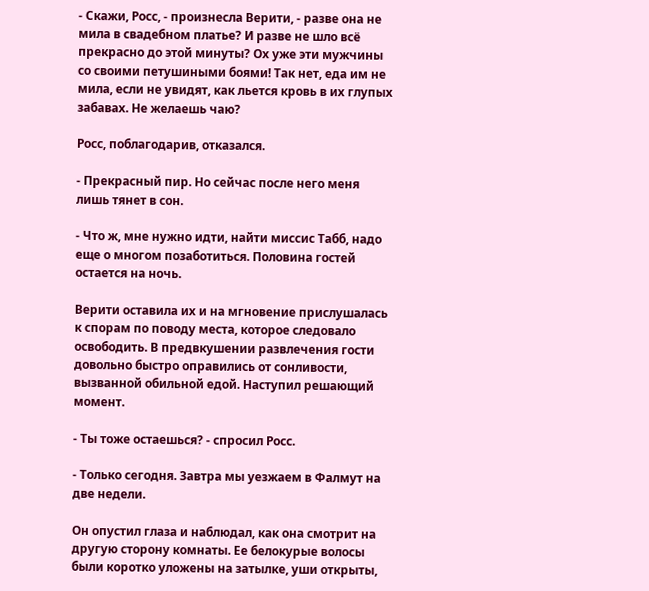- Скажи, Росс, - произнесла Верити, - разве она не мила в свадебном платье? И разве не шло всё прекрасно до этой минуты? Ох уже эти мужчины со своими петушиными боями! Так нет, еда им не мила, если не увидят, как льется кровь в их глупых забавах. Не желаешь чаю?

Росс, поблагодарив, отказался.

- Прекрасный пир. Но сейчас после него меня лишь тянет в сон.

- Что ж, мне нужно идти, найти миссис Табб, надо еще о многом позаботиться. Половина гостей остается на ночь.

Верити оставила их и на мгновение прислушалась к спорам по поводу места, которое следовало освободить. В предвкушении развлечения гости довольно быстро оправились от сонливости, вызванной обильной едой. Наступил решающий момент.

- Ты тоже остаешься? - спросил Росс.

- Только сегодня. Завтра мы уезжаем в Фалмут на две недели.

Он опустил глаза и наблюдал, как она смотрит на другую сторону комнаты. Ее белокурые волосы были коротко уложены на затылке, уши открыты,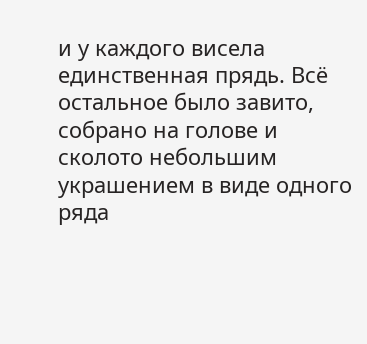и у каждого висела единственная прядь. Всё остальное было завито, собрано на голове и сколото небольшим украшением в виде одного ряда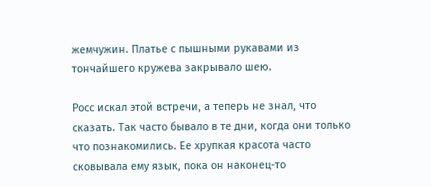жемчужин. Платье с пышными рукавами из тончайшего кружева закрывало шею.

Росс искал этой встречи, а теперь не знал, что сказать. Так часто бывало в те дни, когда они только что познакомились. Ее хрупкая красота часто сковывала ему язык, пока он наконец-то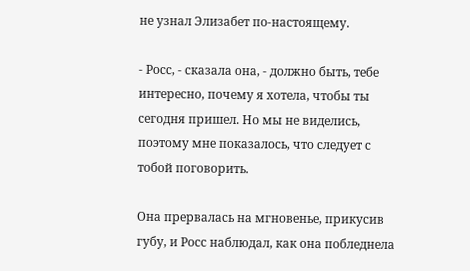не узнал Элизабет по-настоящему.

- Росс, - сказала она, - должно быть, тебе интересно, почему я хотела, чтобы ты сегодня пришел. Но мы не виделись, поэтому мне показалось, что следует с тобой поговорить.

Она прервалась на мгновенье, прикусив губу, и Росс наблюдал, как она побледнела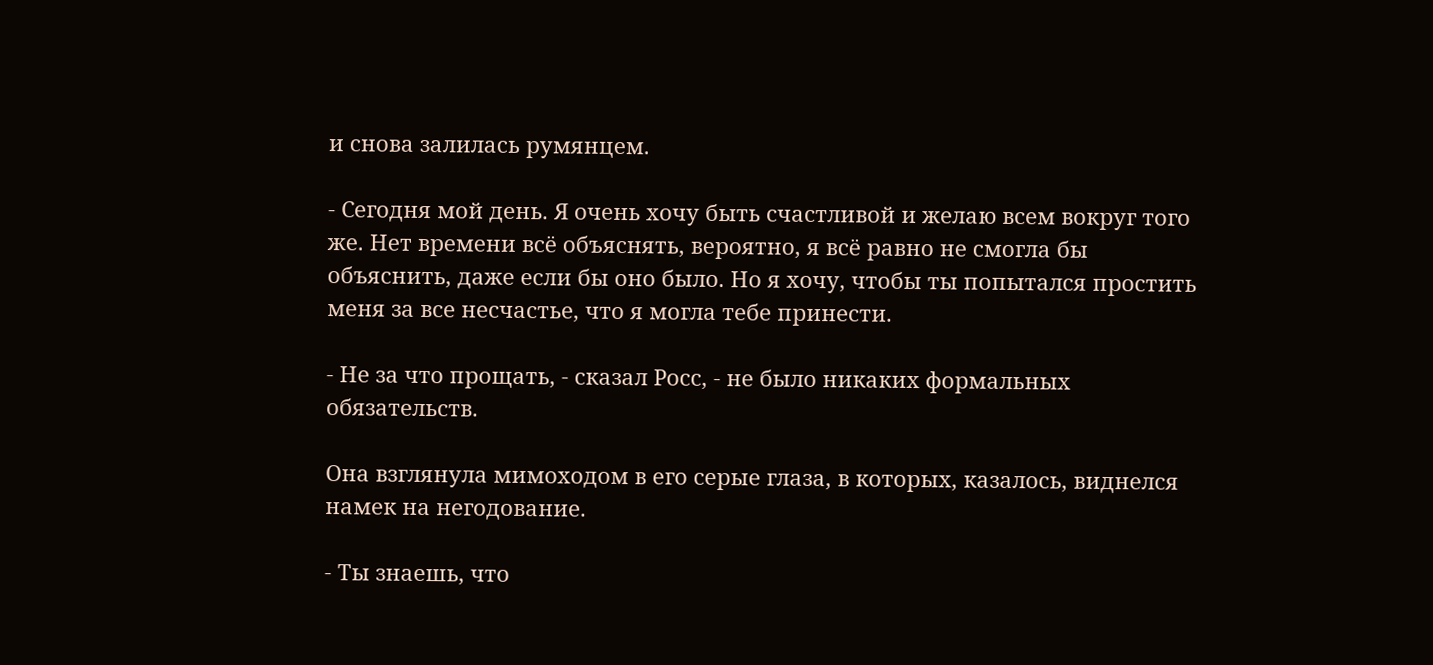и снова залилась румянцем.

- Сегодня мой день. Я очень хочу быть счастливой и желаю всем вокруг того же. Нет времени всё объяснять, вероятно, я всё равно не смогла бы объяснить, даже если бы оно было. Но я хочу, чтобы ты попытался простить меня за все несчастье, что я могла тебе принести.

- Не за что прощать, - сказал Росс, - не было никаких формальных обязательств.

Она взглянула мимоходом в его серые глаза, в которых, казалось, виднелся намек на негодование.

- Ты знаешь, что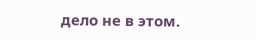дело не в этом.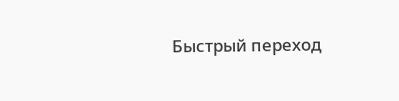Быстрый переход